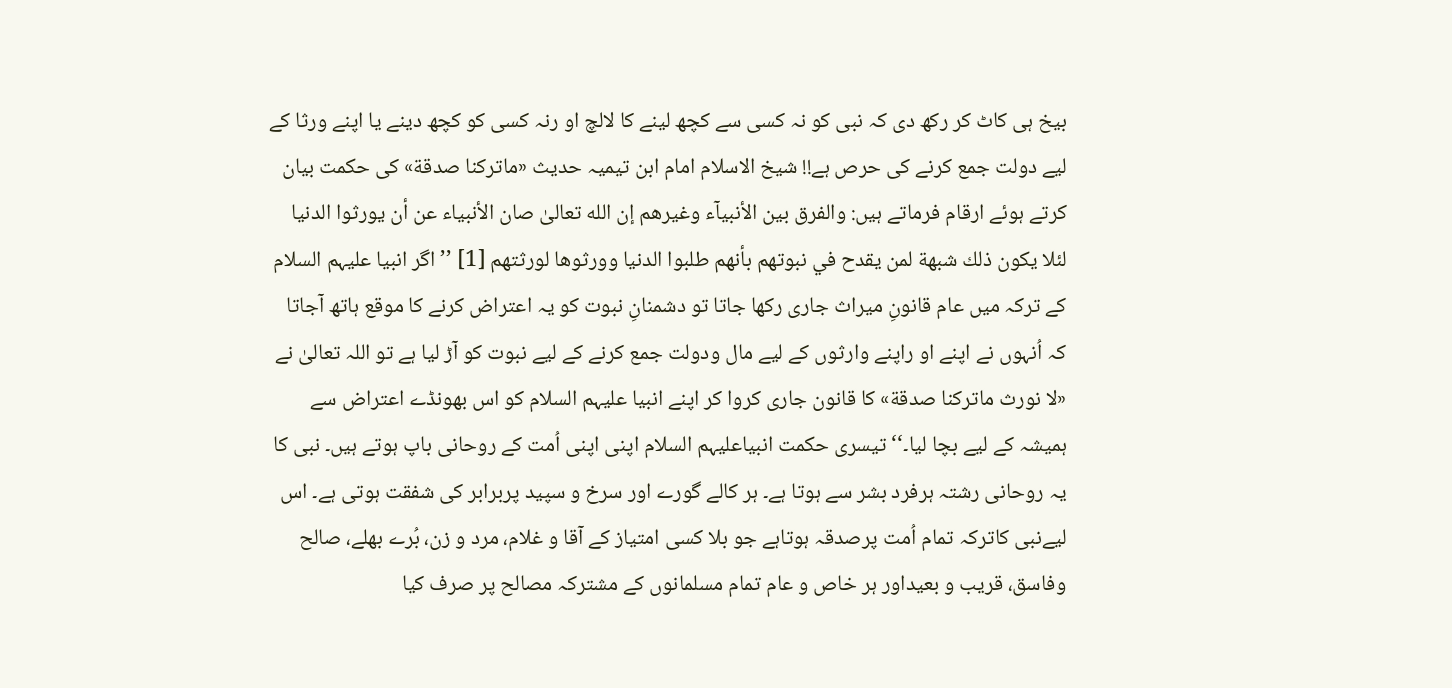بیخ ہی کاٹ کر رکھ دی کہ نبی کو نہ کسی سے کچھ لینے کا لالچ او رنہ کسی کو کچھ دینے یا اپنے ورثا کے لیے دولت جمع کرنے کی حرص ہے!! شیخ الاسلام امام ابن تیمیہ حدیث «ماترکنا صدقة» کی حکمت بیان کرتے ہوئے ارقام فرماتے ہیں: والفرق بین الأنبیآء وغیرهم إن الله تعالىٰ صان الأنبیاء عن أن یورثوا الدنیا لئلا یکون ذلك شبهة لمن یقدح في نبوتهم بأنهم طلبوا الدنیا وورثوها لورثتهم [1] ’’اگر انبیا علیہم السلام کے ترکہ میں عام قانونِ میراث جاری رکھا جاتا تو دشمنانِ نبوت کو یہ اعتراض کرنے کا موقع ہاتھ آجاتا کہ اُنہوں نے اپنے او راپنے وارثوں کے لیے مال ودولت جمع کرنے کے لیے نبوت کو آڑ لیا ہے تو اللہ تعالیٰ نے «لا نورث ماترکنا صدقة» کا قانون جاری کروا کر اپنے انبیا علیہم السلام کو اس بھونڈے اعتراض سے ہمیشہ کے لیے بچا لیا۔‘‘ تیسری حکمت انبیاعلیہم السلام اپنی اپنی اُمت کے روحانی باپ ہوتے ہیں۔ نبی کا یہ روحانی رشتہ ہرفرد بشر سے ہوتا ہے۔ ہر کالے گورے اور سرخ و سپید پربرابر کی شفقت ہوتی ہے۔ اس لیےنبی کاترکہ تمام اُمت پرصدقہ ہوتاہے جو بلا کسی امتیاز کے آقا و غلام، مرد و زن، بُرے بھلے، صالح وفاسق، قریب و بعیداور ہر خاص و عام تمام مسلمانوں کے مشترکہ مصالح پر صرف کیا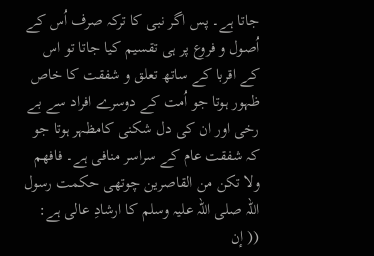جاتا ہے۔ پس اگر نبی کا ترکہ صرف اُس کے اُصول و فروع پر ہی تقسیم کیا جاتا تو اس کے اقربا کے ساتھ تعلق و شفقت کا خاص ظہور ہوتا جو اُمت کے دوسرے افراد سے بے رخی اور ان کی دل شکنی کامظہر ہوتا جو کہ شفقت عام کے سراسر منافی ہے۔ فافهم ولا تکن من القاصرین چوتھی حکمت رسول اللہ صلی اللہ علیہ وسلم کا ارشادِ عالی ہے: (( إن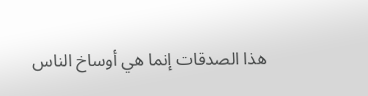هذا الصدقات إنما هي أوساخ الناس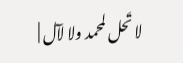لا تَحل لمحمد ولا لآل |